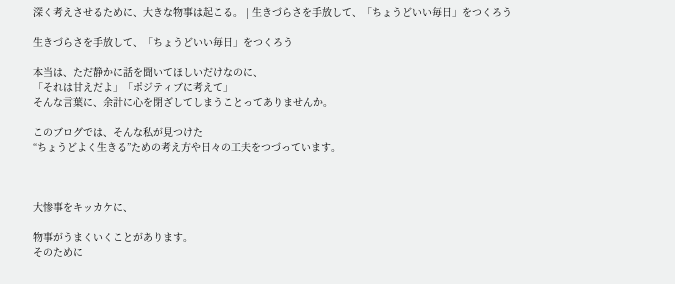深く考えさせるために、大きな物事は起こる。 | 生きづらさを手放して、「ちょうどいい毎日」をつくろう

生きづらさを手放して、「ちょうどいい毎日」をつくろう

本当は、ただ静かに話を聞いてほしいだけなのに、
「それは甘えだよ」「ポジティブに考えて」
そんな言葉に、余計に心を閉ざしてしまうことってありませんか。

このブログでは、そんな私が見つけた
“ちょうどよく生きる”ための考え方や日々の工夫をつづっています。



大惨事をキッカケに、

物事がうまくいくことがあります。
そのために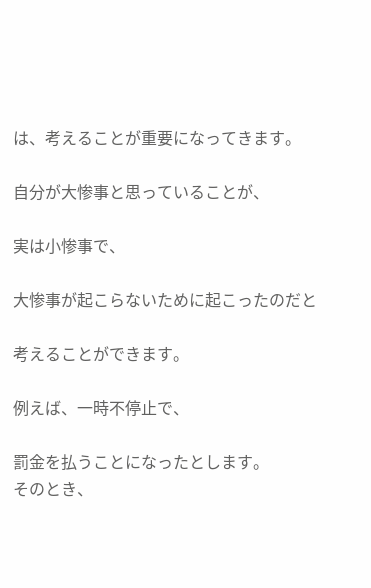は、考えることが重要になってきます。

自分が大惨事と思っていることが、

実は小惨事で、

大惨事が起こらないために起こったのだと

考えることができます。

例えば、一時不停止で、

罰金を払うことになったとします。
そのとき、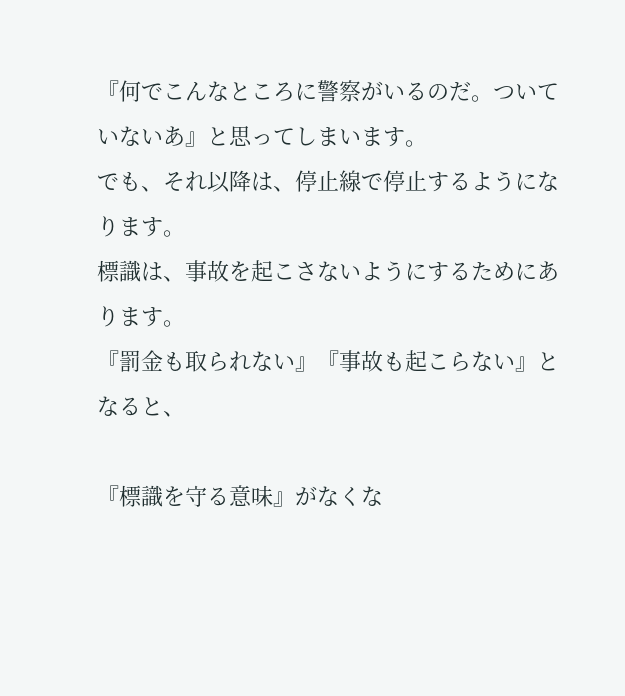『何でこんなところに警察がいるのだ。ついていないあ』と思ってしまいます。
でも、それ以降は、停止線で停止するようになります。
標識は、事故を起こさないようにするためにあります。
『罰金も取られない』『事故も起こらない』となると、

『標識を守る意味』がなくな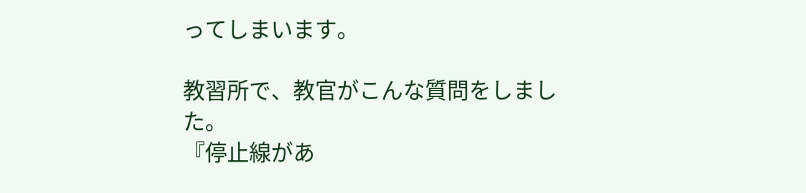ってしまいます。

教習所で、教官がこんな質問をしました。
『停止線があ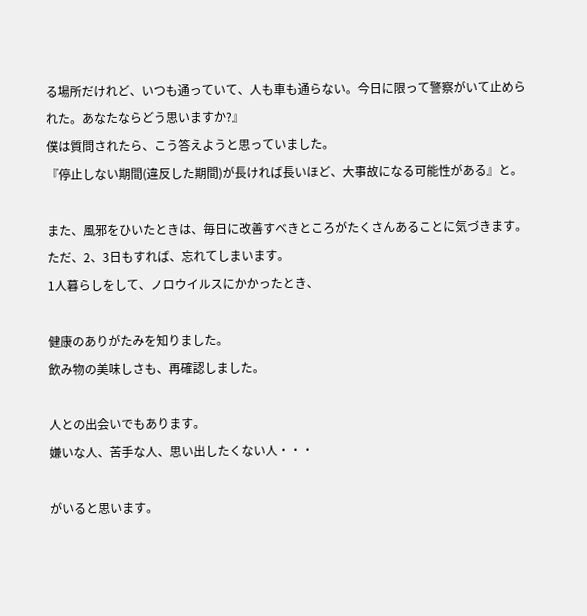る場所だけれど、いつも通っていて、人も車も通らない。今日に限って警察がいて止められた。あなたならどう思いますか?』
僕は質問されたら、こう答えようと思っていました。
『停止しない期間(違反した期間)が長ければ長いほど、大事故になる可能性がある』と。

また、風邪をひいたときは、毎日に改善すべきところがたくさんあることに気づきます。
ただ、2、3日もすれば、忘れてしまいます。
1人暮らしをして、ノロウイルスにかかったとき、

健康のありがたみを知りました。
飲み物の美味しさも、再確認しました。

人との出会いでもあります。
嫌いな人、苦手な人、思い出したくない人・・・

がいると思います。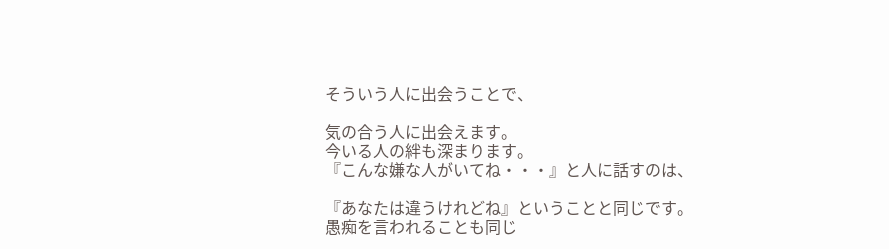そういう人に出会うことで、

気の合う人に出会えます。
今いる人の絆も深まります。
『こんな嫌な人がいてね・・・』と人に話すのは、

『あなたは違うけれどね』ということと同じです。
愚痴を言われることも同じ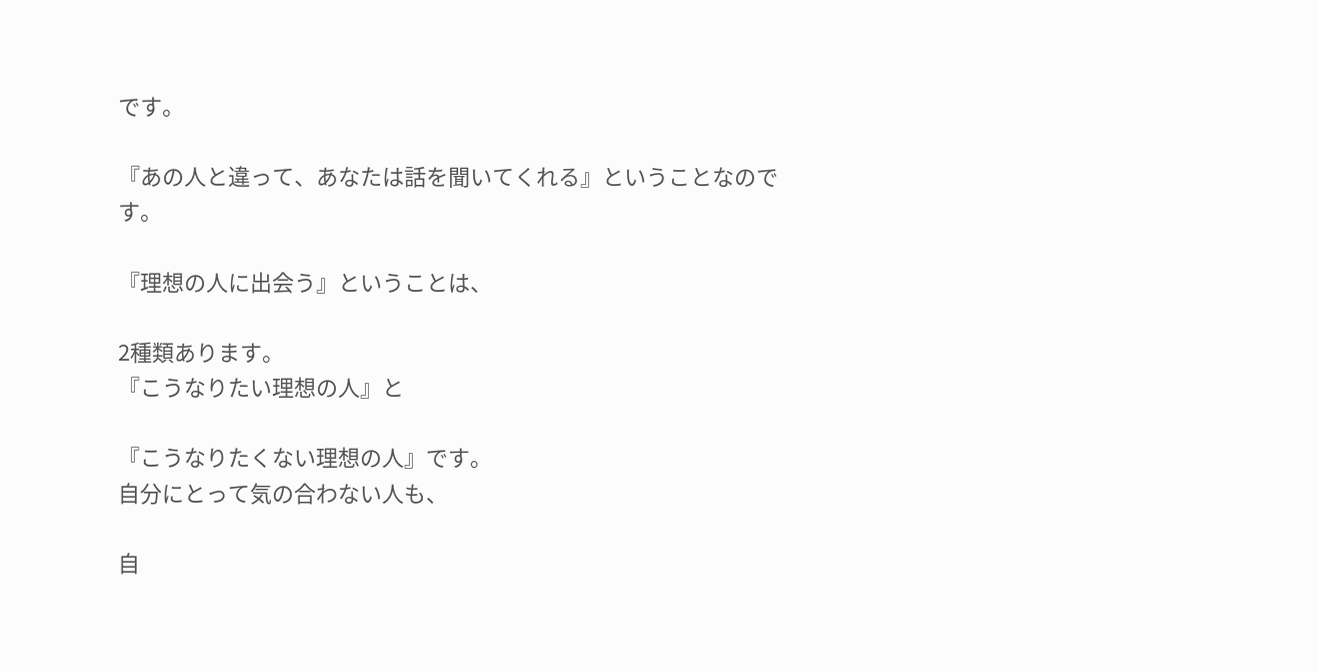です。

『あの人と違って、あなたは話を聞いてくれる』ということなのです。

『理想の人に出会う』ということは、

2種類あります。
『こうなりたい理想の人』と

『こうなりたくない理想の人』です。
自分にとって気の合わない人も、

自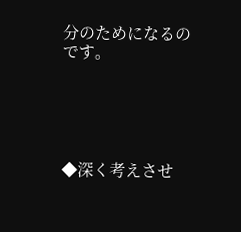分のためになるのです。





◆深く考えさせ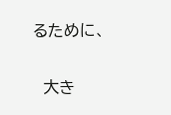るために、

  大き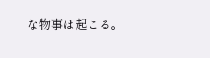な物事は起こる。